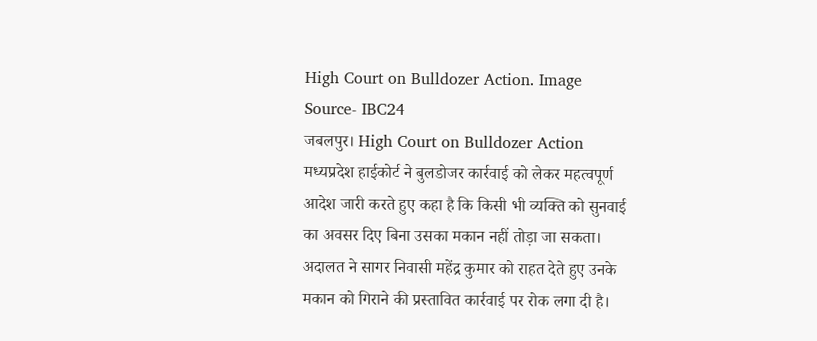High Court on Bulldozer Action. Image Source- IBC24
जबलपुर। High Court on Bulldozer Action मध्यप्रदेश हाईकोर्ट ने बुलडोजर कार्रवाई को लेकर महत्वपूर्ण आदेश जारी करते हुए कहा है कि किसी भी व्यक्ति को सुनवाई का अवसर दिए बिना उसका मकान नहीं तोड़ा जा सकता। अदालत ने सागर निवासी महेंद्र कुमार को राहत देते हुए उनके मकान को गिराने की प्रस्तावित कार्रवाई पर रोक लगा दी है।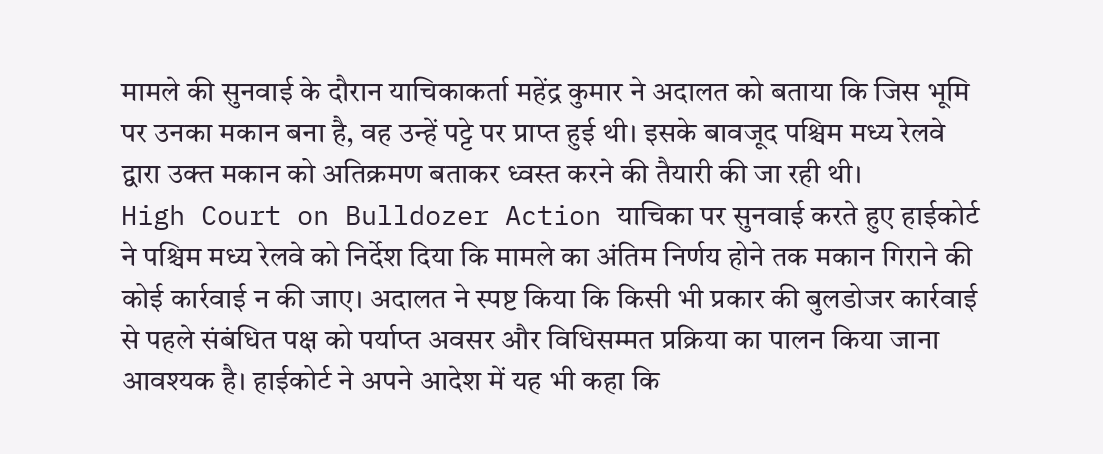मामले की सुनवाई के दौरान याचिकाकर्ता महेंद्र कुमार ने अदालत को बताया कि जिस भूमि पर उनका मकान बना है, वह उन्हें पट्टे पर प्राप्त हुई थी। इसके बावजूद पश्चिम मध्य रेलवे द्वारा उक्त मकान को अतिक्रमण बताकर ध्वस्त करने की तैयारी की जा रही थी।
High Court on Bulldozer Action याचिका पर सुनवाई करते हुए हाईकोर्ट ने पश्चिम मध्य रेलवे को निर्देश दिया कि मामले का अंतिम निर्णय होने तक मकान गिराने की कोई कार्रवाई न की जाए। अदालत ने स्पष्ट किया कि किसी भी प्रकार की बुलडोजर कार्रवाई से पहले संबंधित पक्ष को पर्याप्त अवसर और विधिसम्मत प्रक्रिया का पालन किया जाना आवश्यक है। हाईकोर्ट ने अपने आदेश में यह भी कहा कि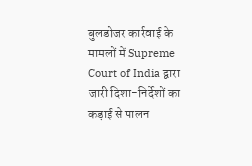बुलडोजर कार्रवाई के मामलों में Supreme Court of India द्वारा जारी दिशा-निर्देशों का कड़ाई से पालन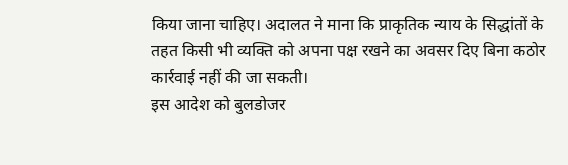किया जाना चाहिए। अदालत ने माना कि प्राकृतिक न्याय के सिद्धांतों के तहत किसी भी व्यक्ति को अपना पक्ष रखने का अवसर दिए बिना कठोर कार्रवाई नहीं की जा सकती।
इस आदेश को बुलडोजर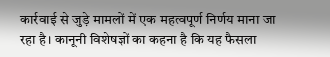कार्रवाई से जुड़े मामलों में एक महत्वपूर्ण निर्णय माना जा रहा है। कानूनी विशेषज्ञों का कहना है कि यह फैसला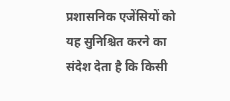प्रशासनिक एजेंसियों को यह सुनिश्चित करने का संदेश देता है कि किसी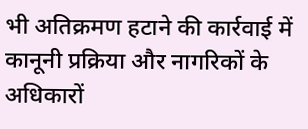भी अतिक्रमण हटाने की कार्रवाई में कानूनी प्रक्रिया और नागरिकों के अधिकारों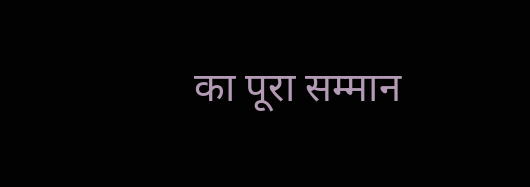का पूरा सम्मान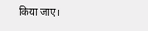किया जाए।